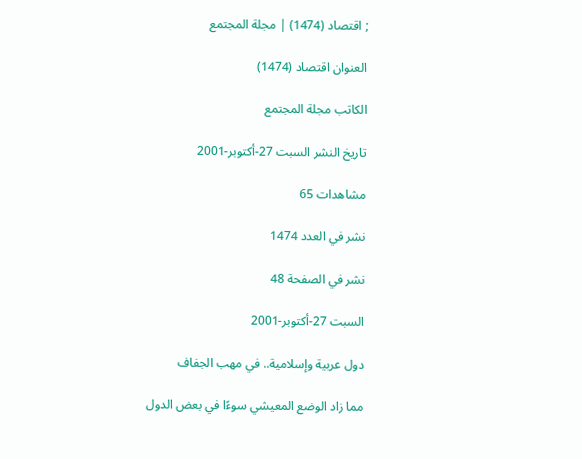; اقتصاد (1474) | مجلة المجتمع

العنوان اقتصاد (1474)

الكاتب مجلة المجتمع

تاريخ النشر السبت 27-أكتوبر-2001

مشاهدات 65

نشر في العدد 1474

نشر في الصفحة 48

السبت 27-أكتوبر-2001

دول عربية وإسلامية.. في مهب الجفاف

مما زاد الوضع المعيشي سوءًا في بعض الدول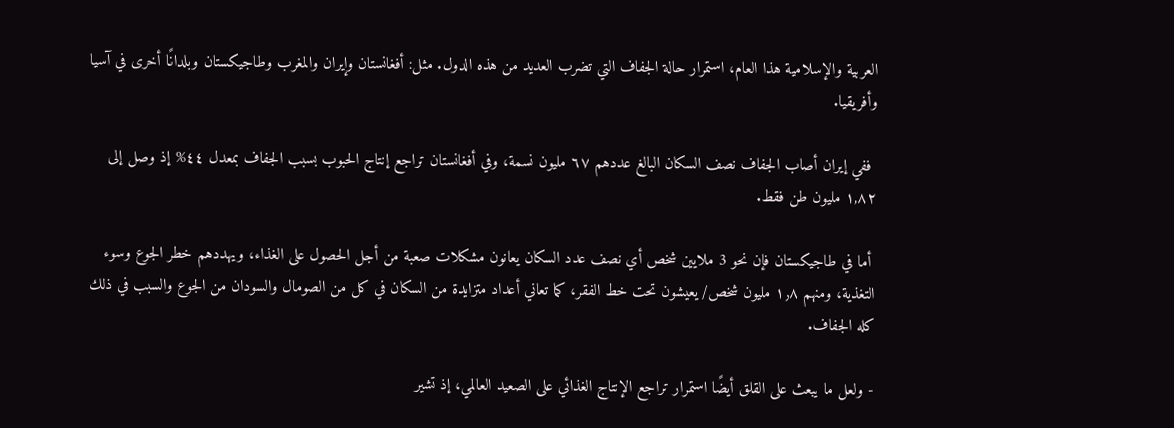العربية والإسلامية هذا العام، استمرار حالة الجفاف التي تضرب العديد من هذه الدول. مثل: أفغانستان وإيران والمغرب وطاجيكستان وبلدانًا أخرى في آسيا وأفريقيا.

 ففي إيران أصاب الجفاف نصف السكان البالغ عددهم ٦٧ مليون نسمة، وفي أفغانستان تراجع إنتاج الحبوب بسبب الجفاف بمعدل ٤٤% إذ وصل إلى ۱,۸۲ مليون طن فقط.

 أما في طاجيكستان فإن نحو 3 ملايين شخص أي نصف عدد السكان يعانون مشكلات صعبة من أجل الحصول على الغذاء، ويهددهم خطر الجوع وسوء التغذية، ومنهم ۱٫۸ مليون شخص/ يعيشون تحت خط الفقر، كما تعاني أعداد متزايدة من السكان في كل من الصومال والسودان من الجوع والسبب في ذلك كله الجفاف.

- ولعل ما يبعث على القلق أيضًا استمرار تراجع الإنتاج الغذائي على الصعيد العالمي، إذ تشير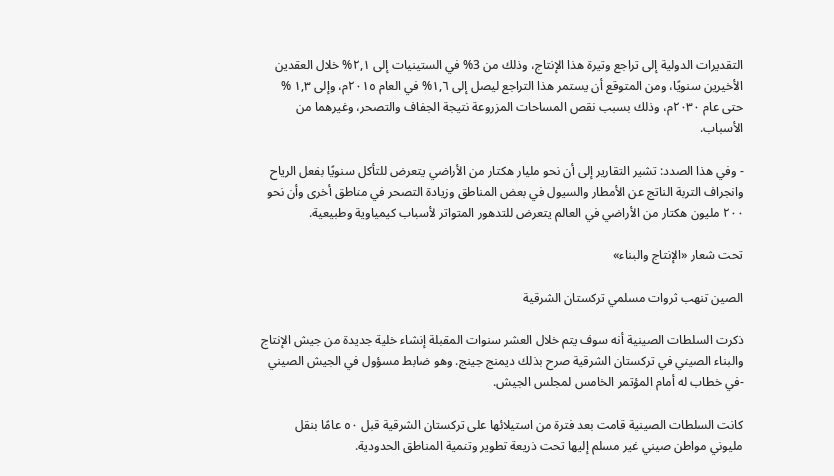التقديرات الدولية إلى تراجع وتيرة هذا الإنتاج، وذلك من 3% في الستينيات إلى ٢,١% خلال العقدين الأخيرين سنويًا، ومن المتوقع أن يستمر هذا التراجع ليصل إلى ١,٦% في العام ٢٠١٥م، وإلى ۱,۳ % حتى عام ٢٠٣٠م، وذلك بسبب نقص المساحات المزروعة نتيجة الجفاف والتصحر، وغيرهما من الأسباب.

- وفي هذا الصدد: تشير التقارير إلى أن نحو مليار هكتار من الأراضي يتعرض للتأكل سنويًا بفعل الرياح وانجراف التربة الناتج عن الأمطار والسيول في بعض المناطق وزيادة التصحر في مناطق أخرى وأن نحو ۲۰۰ مليون هكتار من الأراضي في العالم يتعرض للتدهور المتواتر لأسباب كيمياوية وطبيعية.

تحت شعار «الإنتاج والبناء»

الصين تنهب ثروات مسلمي تركستان الشرقية

ذكرت السلطات الصينية أنه سوف يتم خلال العشر سنوات المقبلة إنشاء خلية جديدة من جيش الإنتاج والبناء الصيني في تركستان الشرقية صرح بذلك ديمنج جينج. وهو ضابط مسؤول في الجيش الصيني -في خطاب له أمام المؤتمر الخامس لمجلس الجيش.

كانت السلطات الصينية قامت بعد فترة من استيلائها على تركستان الشرقية قبل ٥٠ عامًا بنقل مليوني مواطن صيني غير مسلم إليها تحت ذريعة تطوير وتنمية المناطق الحدودية.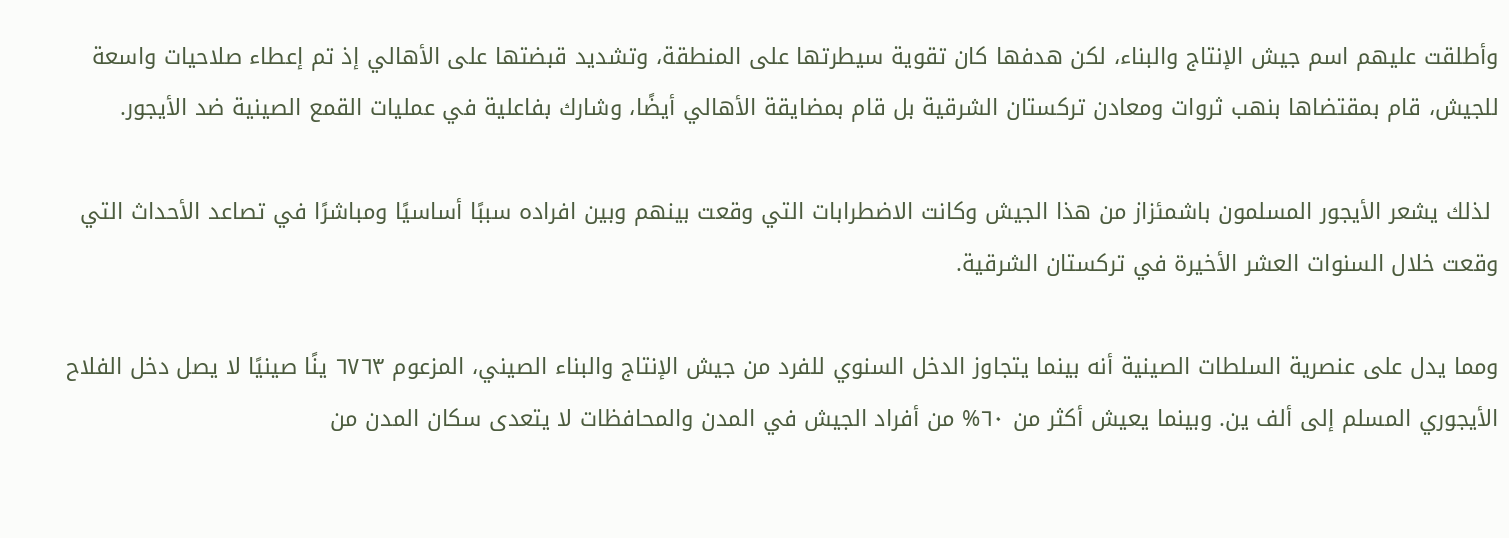وأطلقت عليهم اسم جيش الإنتاج والبناء، لكن هدفها كان تقوية سيطرتها على المنطقة، وتشديد قبضتها على الأهالي إذ تم إعطاء صلاحيات واسعة للجيش، قام بمقتضاها بنهب ثروات ومعادن تركستان الشرقية بل قام بمضايقة الأهالي أيضًا، وشارك بفاعلية في عمليات القمع الصينية ضد الأيجور.

 لذلك يشعر الأيجور المسلمون باشمئزاز من هذا الجيش وكانت الاضطرابات التي وقعت بينهم وبين افراده سببًا أساسيًا ومباشرًا في تصاعد الأحداث التي وقعت خلال السنوات العشر الأخيرة في تركستان الشرقية.

ومما يدل على عنصرية السلطات الصينية أنه بينما يتجاوز الدخل السنوي للفرد من جيش الإنتاج والبناء الصيني، المزعوم ٦٧٦٣ ينًا صينيًا لا يصل دخل الفلاح الأيجوري المسلم إلى ألف ين. وبينما يعيش أكثر من ٦٠% من أفراد الجيش في المدن والمحافظات لا يتعدى سكان المدن من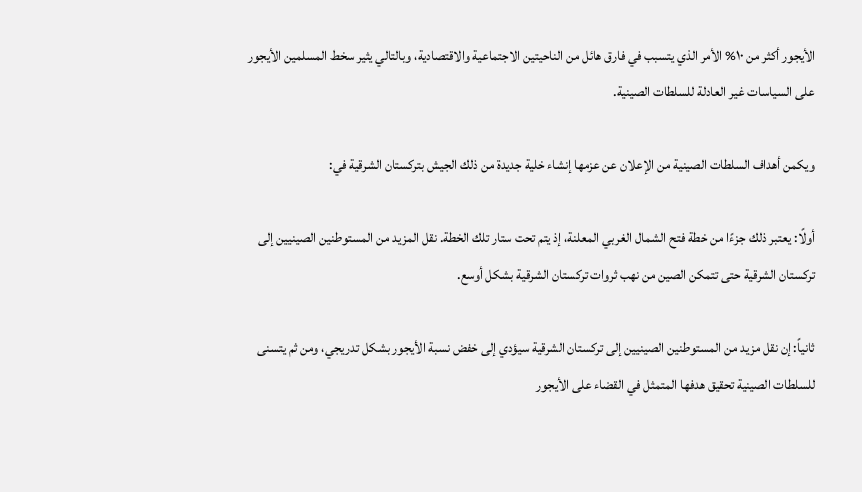الأيجور أكثر من ١٠% الأمر الذي يتسبب في فارق هائل من الناحيتين الاجتماعية والاقتصادية، وبالتالي يثير سخط المسلمين الأيجور على السياسات غير العادلة للسلطات الصينية.

ويكمن أهداف السلطات الصينية من الإعلان عن عزمها إنشاء خلية جديدة من ذلك الجيش بتركستان الشرقية في:

أولًا: يعتبر ذلك جزءًا من خطة فتح الشمال الغربي المعلنة، إذ يتم تحت ستار تلك الخطة. نقل المزيد من المستوطنين الصينيين إلى تركستان الشرقية حتى تتمكن الصين من نهب ثروات تركستان الشرقية بشكل أوسع.

ثانياً: إن نقل مزيد من المستوطنين الصينيين إلى تركستان الشرقية سيؤدي إلى خفض نسبة الأيجور بشكل تدريجي، ومن ثم يتسنى للسلطات الصينية تحقيق هدفها المتمثل في القضاء على الأيجور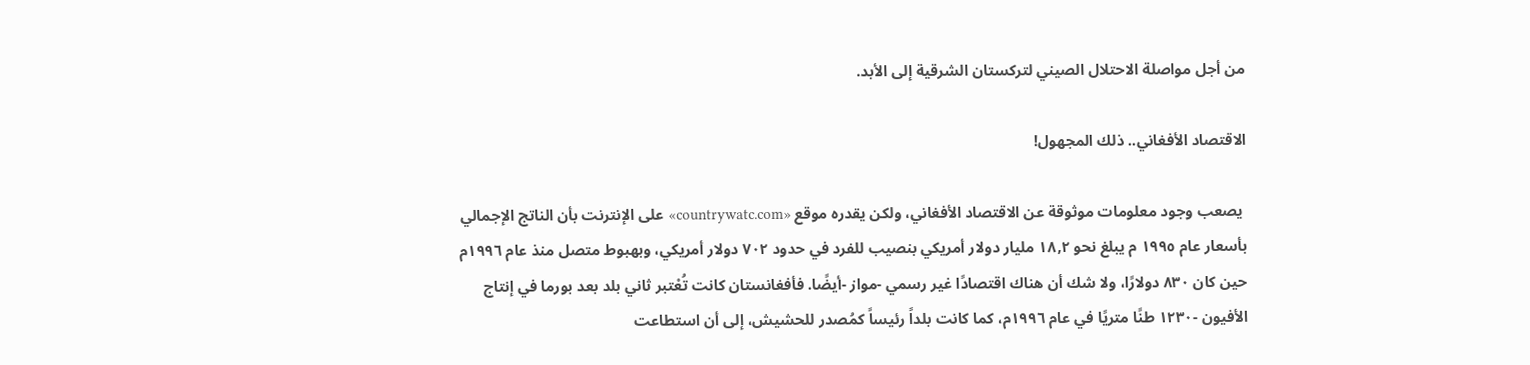من أجل مواصلة الاحتلال الصيني لتركستان الشرقية إلى الأبد.

الاقتصاد الأفغاني.. ذلك المجهول!

 يصعب وجود معلومات موثوقة عن الاقتصاد الأفغاني، ولكن يقدره موقع «countrywatc.com» على الإنترنت بأن الناتج الإجمالي بأسعار عام ١٩٩٥ م يبلغ نحو ١٨,٢ مليار دولار أمريكي بنصيب للفرد في حدود ۷۰۲ دولار أمريكي، وبهبوط متصل منذ عام ١٩٩٦م حين كان ٨٣٠ دولارًا، ولا شك أن هناك اقتصادًا غير رسمي -مواز -أيضًا. فأفغانستان كانت تُعْتبر ثاني بلد بعد بورما في إنتاج الأفيون -۱۲۳۰ طنًا متريًا في عام ١٩٩٦م، كما كانت بلداً رئيساً كمُصدر للحشيش، إلى أن استطاعت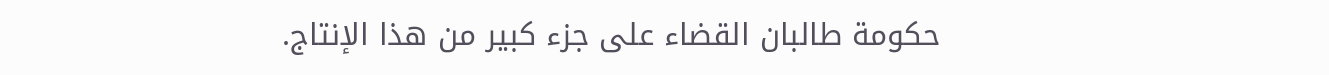حكومة طالبان القضاء على جزء كبير من هذا الإنتاج.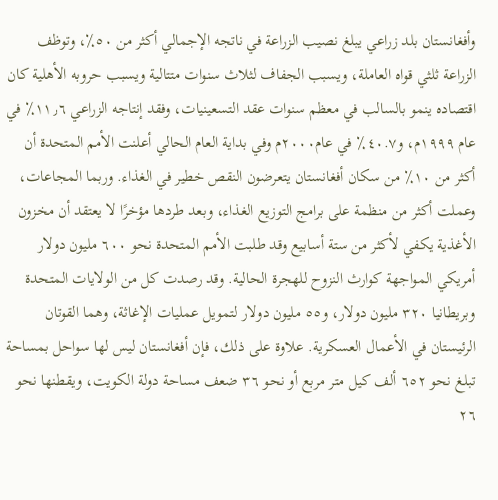وأفغانستان بلد زراعي يبلغ نصيب الزراعة في ناتجه الإجمالي أكثر من ٥٠٪، وتوظف الزراعة ثلثي قواه العاملة، ويسبب الجفاف لثلاث سنوات متتالية ويسبب حروبه الأهلية كان اقتصاده ينمو بالسالب في معظم سنوات عقد التسعينيات، وفقد إنتاجه الزراعي ١١٫٦٪ في عام ١٩٩٩م، و٤٠.٧٪ في عام٢٠٠٠م وفي بداية العام الحالي أعلنت الأمم المتحدة أن أكثر من ١٠٪ من سكان أفغانستان يتعرضون النقص خطير في الغذاء. وربما المجاعات، وعملت أكثر من منظمة على برامج التوزيع الغذاء، وبعد طردها مؤخرًا لا يعتقد أن مخزون الأغذية يكفي لأكثر من ستة أسابيع وقد طلبت الأمم المتحدة نحو ٦٠٠ مليون دولار أمريكي المواجهة كوارث النزوح للهجرة الحالية. وقد رصدت كل من الولايات المتحدة وبريطانيا ۳۲۰ مليون دولار، و٥٥ مليون دولار لتمويل عمليات الإغاثة، وهما القوتان الرئيستان في الأعمال العسكرية. علاوة على ذلك، فإن أفغانستان ليس لها سواحل بمساحة تبلغ نحو ٦٥٢ ألف كيل متر مربع أو نحو ٣٦ ضعف مساحة دولة الكويت، ويقطنها نحو ٢٦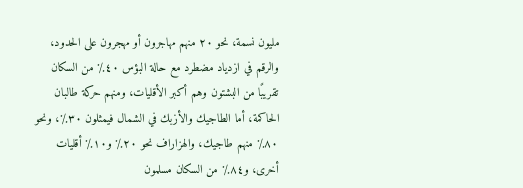مليون نسمة، نحو ٢٠ منهم مهاجرون أو مهجرون على الحدود، والرقم في ازدياد مضطرد مع حالة البؤس ٤٠٪ من السكان تقريبًا من البشتون وهم أكبر الأقليات، ومنهم حركة طالبان الحاكمة، أما الطاجيك والأزبك في الشمال فيمثلون ٣٠٪، ونحو ۸۰٪ منهم طاجيك، والهزاراف نحو ٢٠٪ و١٠٪ أقليات أخرى، و٨٤٪ من السكان مسلمون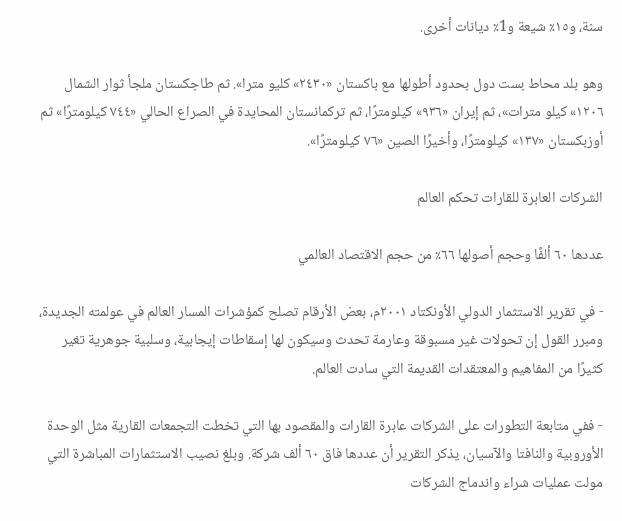سنة، و١٥٪ شيعة و1٪ ديانات أخرى.

وهو بلد محاط بست دول بحدود أطولها مع باکستان «٢٤٣٠» كليو مترا». ثم طاجكستان ملجأ ثوار الشمال ۱۲۰٦» كيلو مترات»، ثم إيران «٩٣٦» كيلومترًا، ثم تركمانستان المحايدة في الصراع الحالي «٧٤٤ كيلومترًا» ثم أوزبكستان «۱۳۷» كيلومترًا، وأخيرًا الصين «٧٦ كيلومترًا».

الشركات العابرة للقارات تحكم العالم

عددها ٦٠ ألفًا وحجم أصولها ٦٦٪ من حجم الاقتصاد العالمي

- في تقرير الاستثمار الدولي الأونكتاد ۲۰۰۱م، بعض الأرقام تصلح كمؤشرات المسار العالم في عولمته الجديدة، ومبرر القول إن تحولات غير مسبوقة وعارمة تحدث وسيكون لها إسقاطات إيجابية، وسلبية جوهرية تغير كثيرًا من المفاهيم والمعتقدات القديمة التي سادت العالم.

- ففي متابعة التطورات على الشركات عابرة القارات والمقصود بها التي تخطت التجمعات القارية مثل الوحدة الأوروبية والنافتا والآسيان، يذكر التقرير أن عددها فاق ٦٠ ألف شركة. وبلغ نصيب الاستثمارات المباشرة التي مولت عمليات شراء واندماج الشركات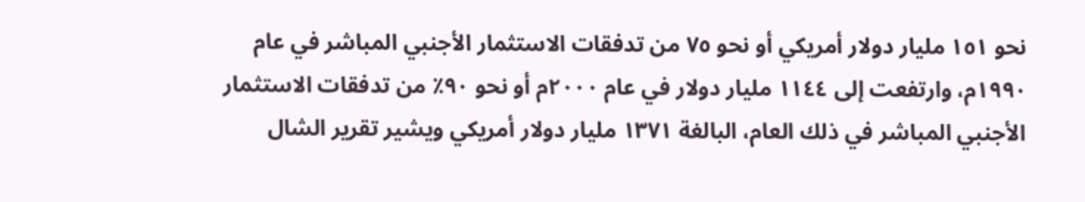نحو ١٥١ مليار دولار أمريكي أو نحو ٧٥ من تدفقات الاستثمار الأجنبي المباشر في عام ۱۹۹۰م، وارتفعت إلى ١١٤٤ مليار دولار في عام ۲۰۰۰م أو نحو ٩٠٪ من تدفقات الاستثمار الأجنبي المباشر في ذلك العام، البالغة ۱۳۷۱ مليار دولار أمريكي ويشير تقرير الشال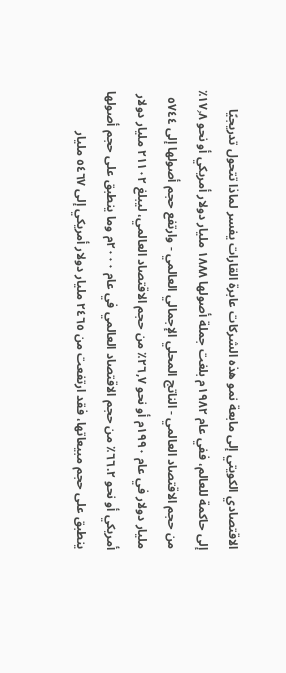الاقتصادي الكويتي إلى مابعة نمو هذه الشركات عابرة القارات يفسر لماذا تتحول تدريجيًا إلى حاكمة للعالم، ففي عام ١٩٨٢م بلغت جملة أصولها ۱۸۸۸ مليار دولار أمريكي أو نحو ۱۷٫۸٪ من حجم الاقتصاد العالمي - الناتج المحلي الإجمالي العالمي - وارتفع حجم أصولها إلى ٥٧٤٤ مليار دولار في عام ١٩٩٠م أو نحو ٢٦,٧٪ من حجم الاقتصاد العالمي، ليبلغ ۲۱۱۰۲ مليار دولار أمريكي أو نحو ٦٦.٢٪ من حجم الاقتصاد العالمي في عام ٢٠٠٠م وما ينطبق على حجم أصولها ينطبق على حجم مبيعاتها، فقد ارتفعت من ٢٤٦٥ مليار دولار أمريكي إلى ٥٤٦٧ مليار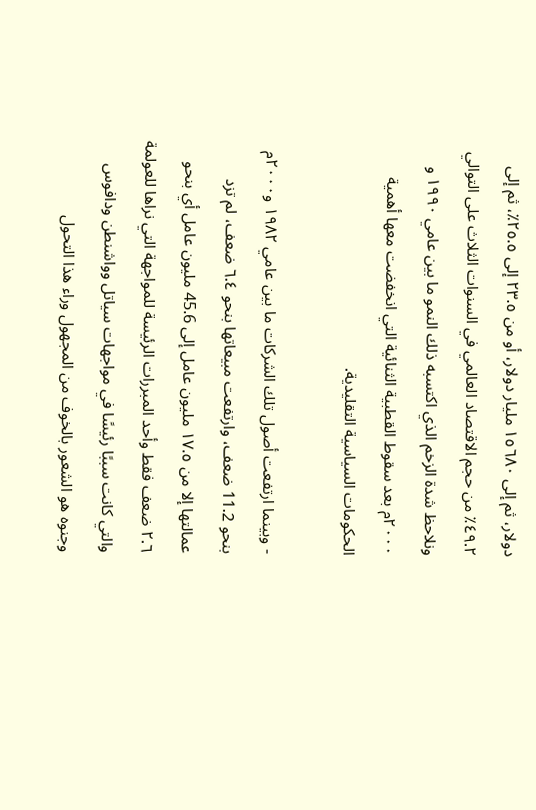دولار، ثم إلى ١٥٦٨٠ مليار دولار، أو من ٢٣.٥ إلى ٢٥.٥٪، ثم إلى ٤٩.٢٪ من حجم الاقتصاد العالمي في السنوات الثلاث على التوالي ونلاحظ شدة الزخم الذي اكتسبه ذلك النمو ما بين عامي ۱۹۹۰ و ۲۰۰۰م بعد سقوط القطبية الثنائية التي انخفضت معها أهمية الحكومات السياسية التقليدية.

- وبينما ارتفعت أصول تلك الشركات ما بين عامي ۱۹۸۲ و۲۰۰۰م بنحو 11.2 ضعف، وارتفعت مبيعاتها بنحو ٦.٤ ضعف، لم تزد عمالتها إلا من ١٧.٥ مليون عامل إلى 45.6 مليون عامل أي بنحو ٢.٦ ضعف فقط وأحد المبررات الرئيسة للمواجهة التي نراها للعولمة والتي كانت سببًا رئيسًا في مواجهات سياتل وواشنطن ودافوس وجنوه هو الشعور بالخوف من المجهول وراء هذا التحول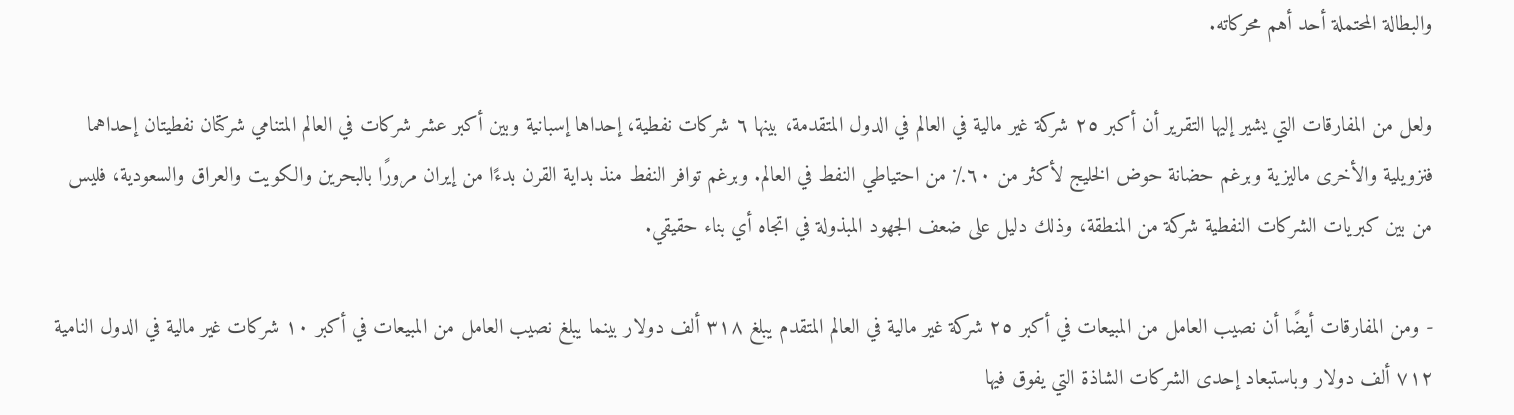والبطالة المحتملة أحد أهم محركاته.

ولعل من المفارقات التي يشير إليها التقرير أن أكبر ٢٥ شركة غير مالية في العالم في الدول المتقدمة، بينها ٦ شركات نفطية، إحداها إسبانية وبين أكبر عشر شركات في العالم المتنامي شركتان نفطيتان إحداهما فنزويلية والأخرى ماليزية وبرغم حضانة حوض الخليج لأكثر من ٦٠٪ من احتياطي النفط في العالم. وبرغم توافر النفط منذ بداية القرن بدءًا من إيران مرورًا بالبحرين والكويت والعراق والسعودية، فليس من بين كبريات الشركات النفطية شركة من المنطقة، وذلك دليل على ضعف الجهود المبذولة في اتجاه أي بناء حقيقي.

- ومن المفارقات أيضًا أن نصيب العامل من المبيعات في أكبر ٢٥ شركة غير مالية في العالم المتقدم يبلغ ۳۱۸ ألف دولار بينما يبلغ نصيب العامل من المبيعات في أكبر ١٠ شركات غير مالية في الدول النامية ۷۱۲ ألف دولار وباستبعاد إحدى الشركات الشاذة التي يفوق فيها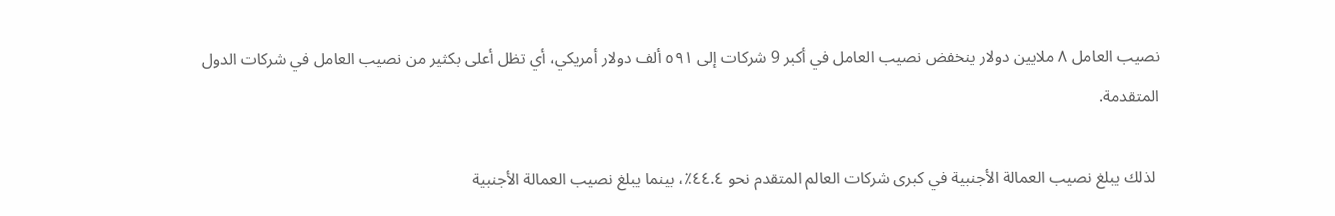نصيب العامل ٨ ملايين دولار ينخفض نصيب العامل في أكبر 9 شركات إلى ٥٩١ ألف دولار أمريكي، أي تظل أعلى بكثير من نصيب العامل في شركات الدول المتقدمة.

 لذلك يبلغ نصيب العمالة الأجنبية في كبرى شركات العالم المتقدم نحو ٤٤.٤٪، بينما يبلغ نصيب العمالة الأجنبية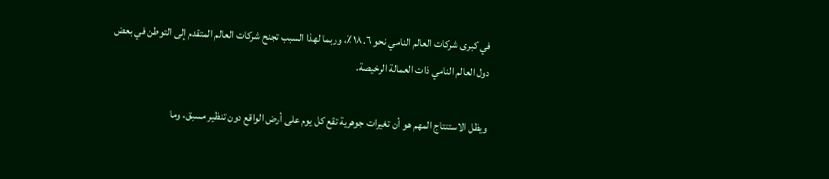في كبرى شركات العالم النامي نحو ١٨.٦٪، وربما لهذا السبب تجنح شركات العالم المتقدم إلى التوطن في بعض دول العالم النامي ذات العمالة الرخيصة.

ويظل الاستنتاج المهم هو أن تغيرات جوهرية تقع كل يوم على أرض الواقع دون تنظير مسبق، وما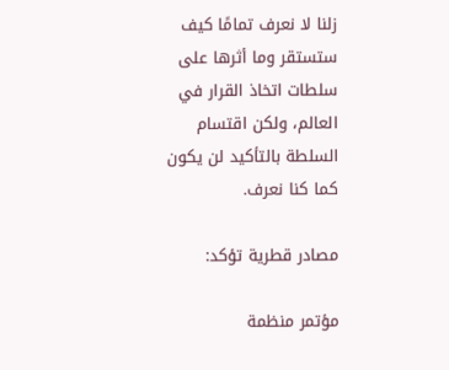زلنا لا نعرف تمامًا كيف ستستقر وما أثرها على سلطات اتخاذ القرار في العالم، ولكن اقتسام السلطة بالتأكيد لن يكون كما كنا نعرف.

مصادر قطرية تؤكد:

مؤتمر منظمة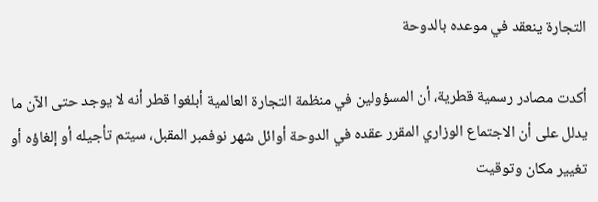التجارة ينعقد في موعده بالدوحة

أكدت مصادر رسمية قطرية، أن المسؤولين في منظمة التجارة العالمية أبلغوا قطر أنه لا يوجد حتى الآن ما يدلل على أن الاجتماع الوزاري المقرر عقده في الدوحة أوائل شهر نوفمبر المقبل، سيتم تأجيله أو إلغاؤه أو تغيير مكان وتوقيت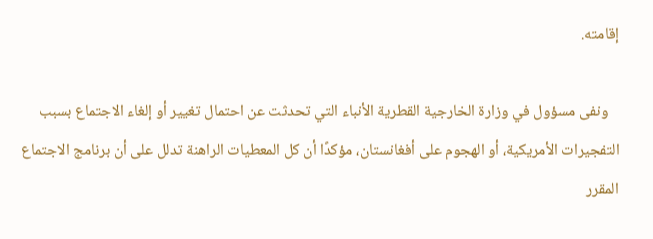إقامته.

   ونفى مسؤول في وزارة الخارجية القطرية الأنباء التي تحدثت عن احتمال تغيير أو إلغاء الاجتماع بسبب التفجيرات الأمريكية، أو الهجوم على أفغانستان، مؤكدًا أن كل المعطيات الراهنة تدلل على أن برنامج الاجتماع المقرر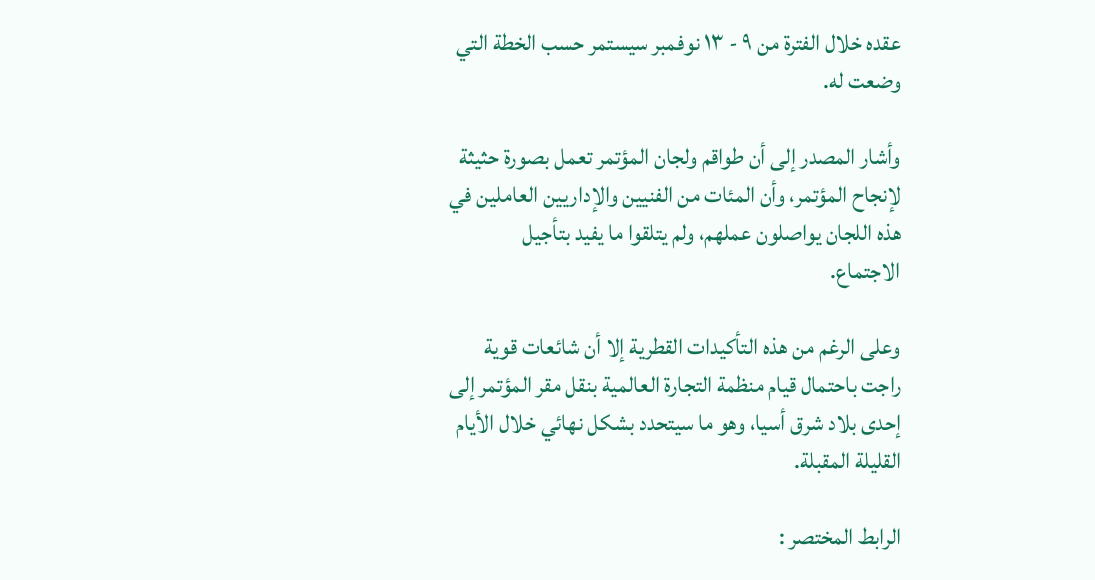عقده خلال الفترة من ۹ - ۱۳ نوفمبر سيستمر حسب الخطة التي وضعت له.

وأشار المصدر إلى أن طواقم ولجان المؤتمر تعمل بصورة حثيثة لإنجاح المؤتمر، وأن المئات من الفنيين والإداريين العاملين في هذه اللجان يواصلون عملهم، ولم يتلقوا ما يفيد بتأجيل الاجتماع.

وعلى الرغم من هذه التأكيدات القطرية إلا أن شائعات قوية راجت باحتمال قيام منظمة التجارة العالمية بنقل مقر المؤتمر إلى إحدى بلاد شرق أسيا، وهو ما سيتحدد بشكل نهائي خلال الأيام القليلة المقبلة.

الرابط المختصر :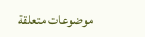موضوعات متعلقة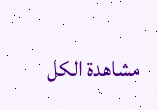مشاهدة الكل